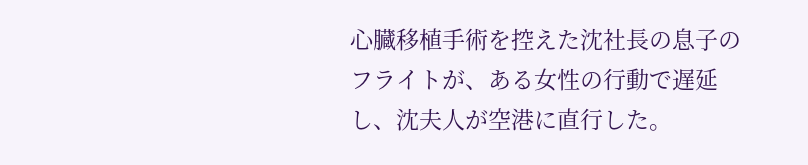心臓移植手術を控えた沈社長の息子のフライトが、ある女性の行動で遅延し、沈夫人が空港に直行した。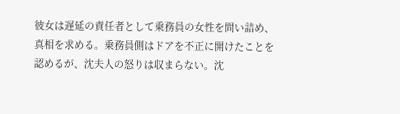彼女は遅延の責任者として乗務員の女性を問い詰め、真相を求める。乗務員側はドアを不正に開けたことを認めるが、沈夫人の怒りは収まらない。沈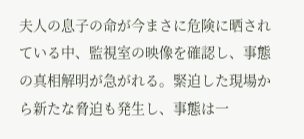夫人の息子の命が今まさに危険に晒されている中、監視室の映像を確認し、事態の真相解明が急がれる。緊迫した現場から新たな脅迫も発生し、事態は一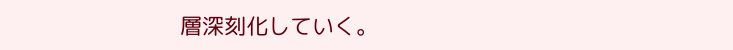層深刻化していく。